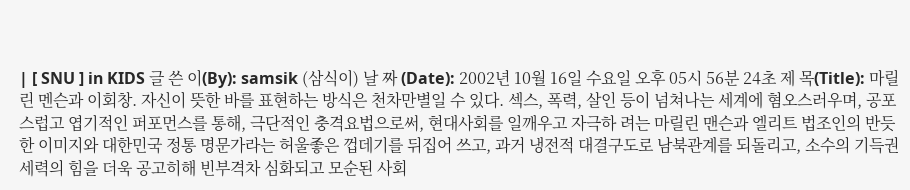| [ SNU ] in KIDS 글 쓴 이(By): samsik (삼식이) 날 짜 (Date): 2002년 10월 16일 수요일 오후 05시 56분 24초 제 목(Title): 마릴린 멘슨과 이회창. 자신이 뜻한 바를 표현하는 방식은 천차만별일 수 있다. 섹스, 폭력, 살인 등이 넘쳐나는 세계에 혐오스러우며, 공포스럽고 엽기적인 퍼포먼스를 통해, 극단적인 충격요법으로써, 현대사회를 일깨우고 자극하 려는 마릴린 맨슨과 엘리트 법조인의 반듯한 이미지와 대한민국 정통 명문가라는 허울좋은 껍데기를 뒤집어 쓰고, 과거 냉전적 대결구도로 남북관계를 되돌리고, 소수의 기득권세력의 힘을 더욱 공고히해 빈부격차 심화되고 모순된 사회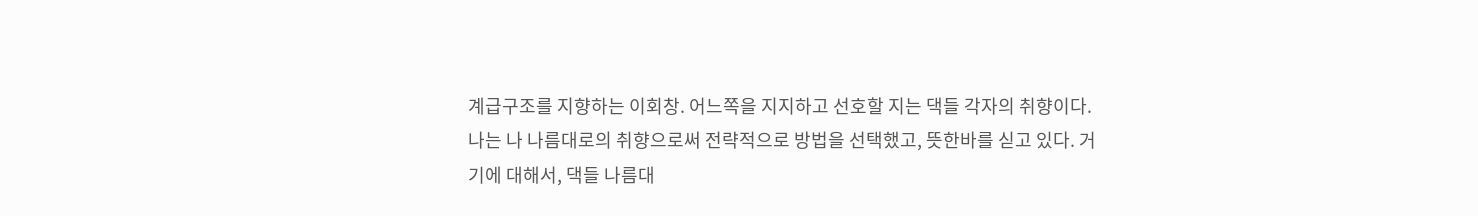계급구조를 지향하는 이회창. 어느쪽을 지지하고 선호할 지는 댁들 각자의 취향이다. 나는 나 나름대로의 취향으로써 전략적으로 방법을 선택했고, 뜻한바를 싣고 있다. 거기에 대해서, 댁들 나름대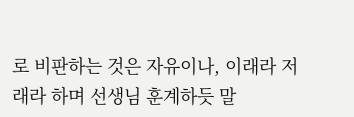로 비판하는 것은 자유이나, 이래라 저래라 하며 선생님 훈계하듯 말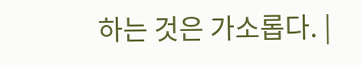하는 것은 가소롭다. |